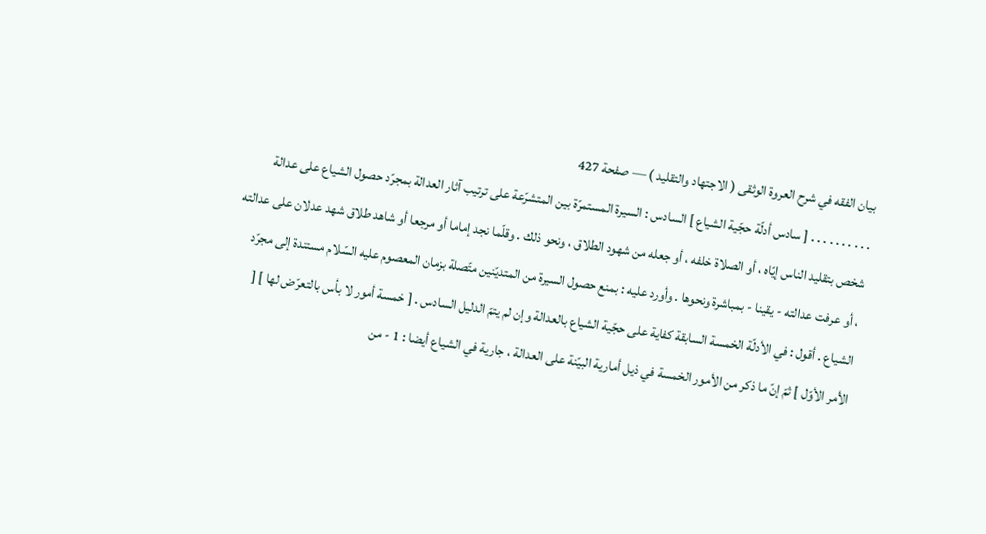بيان الفقه في شرح العروة الوثقى ( الاجتهاد والتقليد ) — صفحة 427
. . . . . . . . . . [ سادس أدلّة حجّية الشياع ] السادس : السيرة المستمرّة بين المتشرّعة على ترتيب آثار العدالة بمجرّد حصول الشياع على عدالة شخص بتقليد الناس إيّاه ، أو الصلاة خلفه ، أو جعله من شهود الطلاق ، ونحو ذلك . وقلّما نجد إماما أو مرجعا أو شاهد طلاق شهد عدلان على عدالته ، أو عرفت عدالته - يقينا - بمباشرة ونحوها . وأورد عليه : بمنع حصول السيرة من المتديّنين متّصلة بزمان المعصوم عليه السّلام مستندة إلى مجرّد الشياع . أقول : في الأدلّة الخمسة السابقة كفاية على حجّية الشياع بالعدالة وإن لم يتمّ الدليل السادس . [ خمسة أمور لا بأس بالتعرّض لها ] [ الأمر الأوّل ] ثمّ إنّ ما ذكر من الأمور الخمسة في ذيل أمارية البيّنة على العدالة ، جارية في الشياع أيضا : 1 - من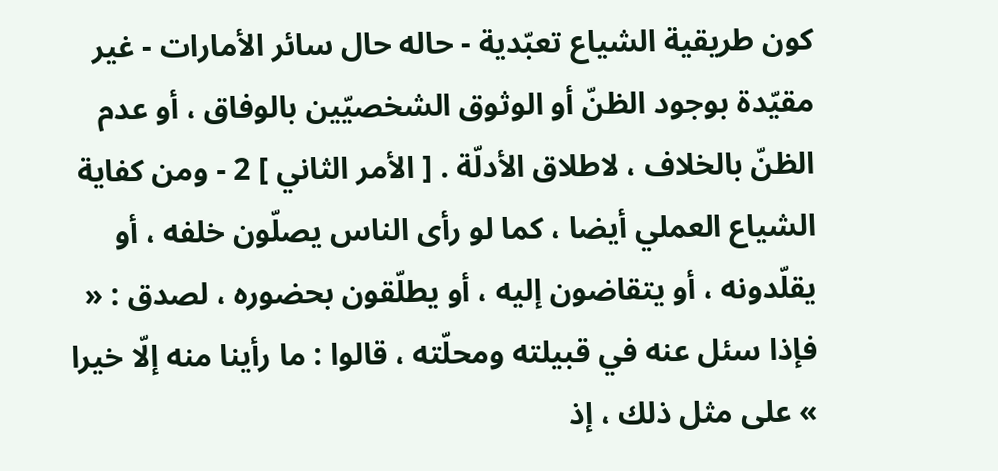كون طريقية الشياع تعبّدية - حاله حال سائر الأمارات - غير مقيّدة بوجود الظنّ أو الوثوق الشخصيّين بالوفاق ، أو عدم الظنّ بالخلاف ، لاطلاق الأدلّة . [ الأمر الثاني ] 2 - ومن كفاية الشياع العملي أيضا ، كما لو رأى الناس يصلّون خلفه ، أو يقلّدونه ، أو يتقاضون إليه ، أو يطلّقون بحضوره ، لصدق : « فإذا سئل عنه في قبيلته ومحلّته ، قالوا : ما رأينا منه إلّا خيرا » على مثل ذلك ، إذ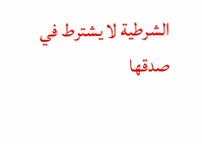الشرطية لا يشترط في صدقها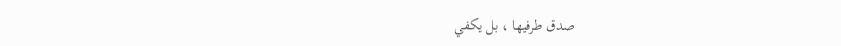صدق طرفيها ، بل يكفي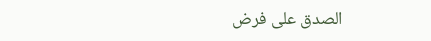الصدق على فرض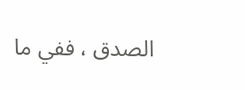الصدق ، ففي ما